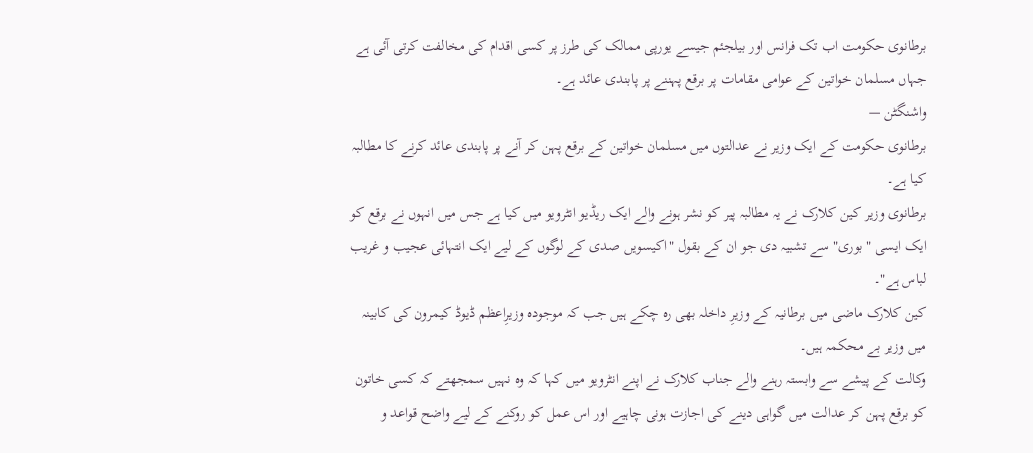برطانوی حکومت اب تک فرانس اور بیلجئم جیسے یورپی ممالک کی طرز پر کسی اقدام کی مخالفت کرتی آئی ہے جہاں مسلمان خواتین کے عوامی مقامات پر برقع پہننے پر پابندی عائد ہے۔
واشنگٹن —
برطانوی حکومت کے ایک وزیر نے عدالتوں میں مسلمان خواتین کے برقع پہن کر آنے پر پابندی عائد کرنے کا مطالبہ کیا ہے۔
برطانوی وزیر کین کلارک نے یہ مطالبہ پیر کو نشر ہونے والے ایک ریڈیو انٹرویو میں کیا ہے جس میں انہوں نے برقع کو ایک ایسی "بوری" سے تشبیہ دی جو ان کے بقول "اکیسویں صدی کے لوگوں کے لیے ایک انتہائی عجیب و غریب لباس ہے"۔
کین کلارک ماضی میں برطانیہ کے وزیرِ داخلہ بھی رہ چکے ہیں جب کہ موجودہ وزیرِاعظم ڈیوڈ کیمرون کی کابینہ میں وزیر بے محکمہ ہیں۔
وکالت کے پیشے سے وابستہ رہنے والے جناب کلارک نے اپنے انٹرویو میں کہا کہ وہ نہیں سمجھتے کہ کسی خاتون کو برقع پہن کر عدالت میں گواہی دینے کی اجازت ہونی چاہیے اور اس عمل کو روکنے کے لیے واضح قواعد و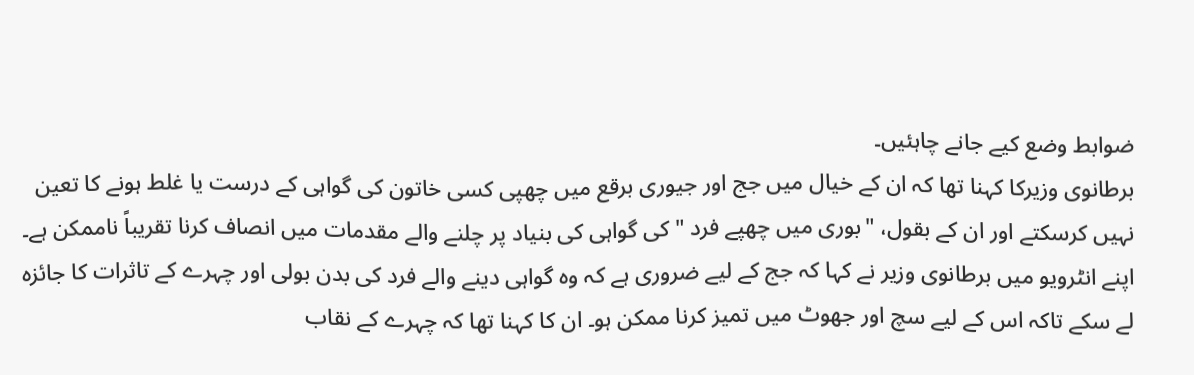ضوابط وضع کیے جانے چاہئیں۔
برطانوی وزیرکا کہنا تھا کہ ان کے خیال میں جج اور جیوری برقع میں چھپی کسی خاتون کی گواہی کے درست یا غلط ہونے کا تعین نہیں کرسکتے اور ان کے بقول، "بوری میں چھپے فرد " کی گواہی کی بنیاد پر چلنے والے مقدمات میں انصاف کرنا تقریباً ناممکن ہے۔
اپنے انٹرویو میں برطانوی وزیر نے کہا کہ جج کے لیے ضروری ہے کہ وہ گواہی دینے والے فرد کی بدن بولی اور چہرے کے تاثرات کا جائزہ لے سکے تاکہ اس کے لیے سچ اور جھوٹ میں تمیز کرنا ممکن ہو۔ ان کا کہنا تھا کہ چہرے کے نقاب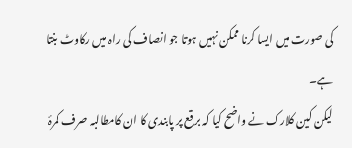کی صورت میں ایسا کرنا ممکن نہیں ہوتا جو انصاف کی راہ میں رکاوٹ بنتا ہے۔
لیکن کین کلارک نے واضح کیا کہ برقع پر پابندی کا ان کامطالبہ صرف کمرۂ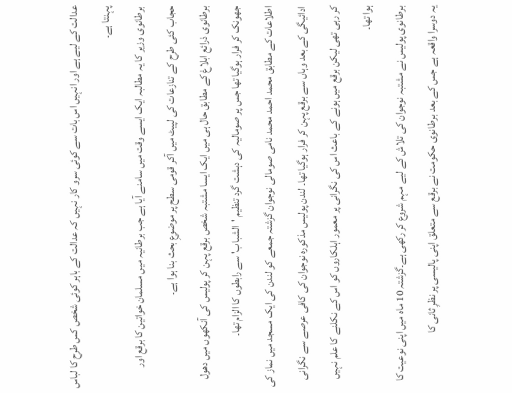عدالت کے لیے ہے اور انہیں اس بات سے کوئی سرو کار نہیں کہ عدالت کے باہر کوئی شخص کس طرح کا لباس پہنتا ہے۔
برطانوی وزیر کا یہ مطالبہ ایک ایسے وقت میں سامنے آیا ہے جب برطانیہ میں مسلمان خواتین کا برقع اور حجاب کئی طرح کے تنازعات کی لپیٹ میں آکر قومی سطح پر موضوعِ بحث بنا ہوا ہے۔
برطانوی ذرائع ابلاغ کے مطابق حال ہی میں ایک ایسا مشتبہ شخص برقع پہن کر پولیس کی آنکھوں میں دھول جھونک کر فرار ہوگیا تھا جس پر صومالیہ کی دہشت گرد تنظیم 'الشباب' سے رابطوں کا الزام تھا۔
اطلاعات کے مطابق محمد احمد محمد نامی صومالی نوجوان گزشتہ جمعے کو لندن کی ایک مسجد میں نماز کی ادائیگی کے بعد وہاں سے برقع پہن کر فرار ہوگیا تھا۔ لندن پولیس مذکورہ نوجوان کی کافی عرصے سے نگرانی کر رہی تھی لیکن برقع میں ہونے کے باعث اس کی نگرانی پر معمور اہلکاروں کو اس کے نکلنے کا علم نہیں ہوا تھا۔
برطانوی پولیس نے مشتبہ نوجوان کی تلاش کے لیے مہم شروع کر رکھی ہے۔گزشتہ 10 ماہ میں اپنی نوعیت کا یہ دوسرا واقعہ ہے جس کے بعد برطانوی حکومت نے برقع سے متعلق اپنی پالیسی پر نظرِ ثانی کا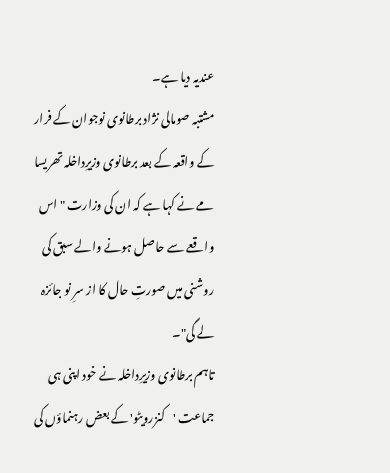عندیہ دیا ہے۔
مشتبہ صومالی نژاد برطانوی نوجوان کے فرار کے واقعہ کے بعد برطانوی وزیرِداخلہ تھریسا مے نے کہا ہے کہ ان کی وزارت "اس واقعے سے حاصل ہونے والے سبق کی روشنی میں صورتِ حال کا از سرِ نو جائزہ لے گی"۔
تاہم برطانوی وزیرِداخلہ نے خود اپنی ہی جماعت 'کنزرویٹو' کے بعض رہنماؤں کی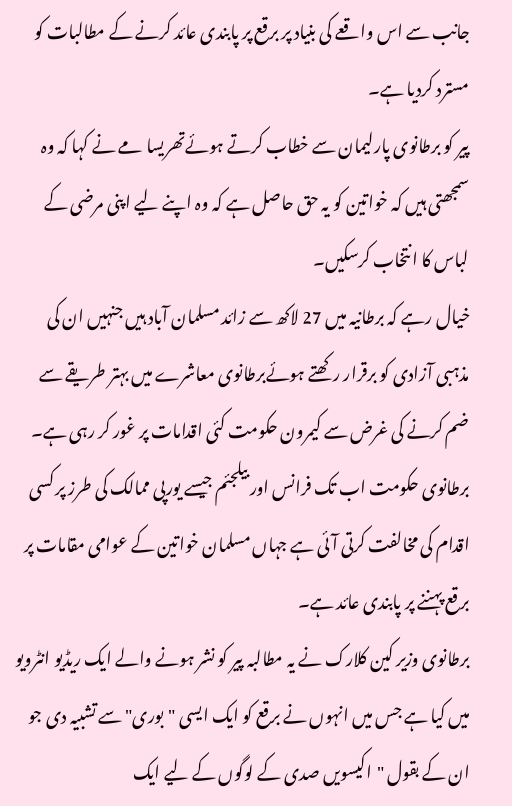جانب سے اس واقعے کی بنیاد پر برقع پر پابندی عائد کرنے کے مطالبات کو مسترد کردیا ہے۔
پیر کو برطانوی پارلیمان سے خطاب کرتے ہوئےتھریسا مے نے کہا کہ وہ سمجھتی ہیں کہ خواتین کو یہ حق حاصل ہے کہ وہ اپنے لیے اپنی مرضی کے لباس کا انتخاب کرسکیں۔
خیال رہے کہ برطانیہ میں 27 لاکھ سے زائد مسلمان آباد ہیں جنہیں ان کی مذہبی آزادی کو برقرار رکھتے ہوئےبرطانوی معاشرے میں بہتر طریقے سے ضم کرنے کی غرض سے کیمرون حکومت کئی اقدامات پر غور کر رہی ہے۔
برطانوی حکومت اب تک فرانس اور بیلجئم جیسے یورپی ممالک کی طرز پر کسی اقدام کی مخالفت کرتی آئی ہے جہاں مسلمان خواتین کے عوامی مقامات پر برقع پہننے پر پابندی عائد ہے۔
برطانوی وزیر کین کلارک نے یہ مطالبہ پیر کو نشر ہونے والے ایک ریڈیو انٹرویو میں کیا ہے جس میں انہوں نے برقع کو ایک ایسی "بوری" سے تشبیہ دی جو ان کے بقول "اکیسویں صدی کے لوگوں کے لیے ایک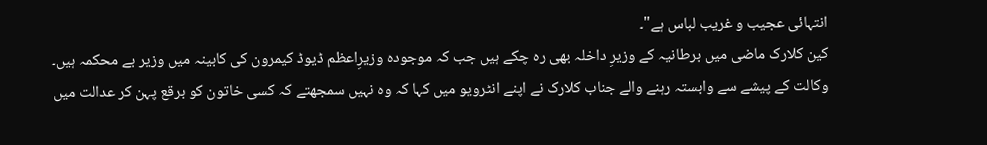انتہائی عجیب و غریب لباس ہے"۔
کین کلارک ماضی میں برطانیہ کے وزیرِ داخلہ بھی رہ چکے ہیں جب کہ موجودہ وزیرِاعظم ڈیوڈ کیمرون کی کابینہ میں وزیر بے محکمہ ہیں۔
وکالت کے پیشے سے وابستہ رہنے والے جناب کلارک نے اپنے انٹرویو میں کہا کہ وہ نہیں سمجھتے کہ کسی خاتون کو برقع پہن کر عدالت میں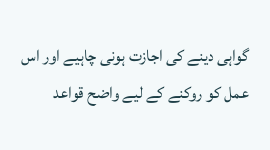گواہی دینے کی اجازت ہونی چاہیے اور اس عمل کو روکنے کے لیے واضح قواعد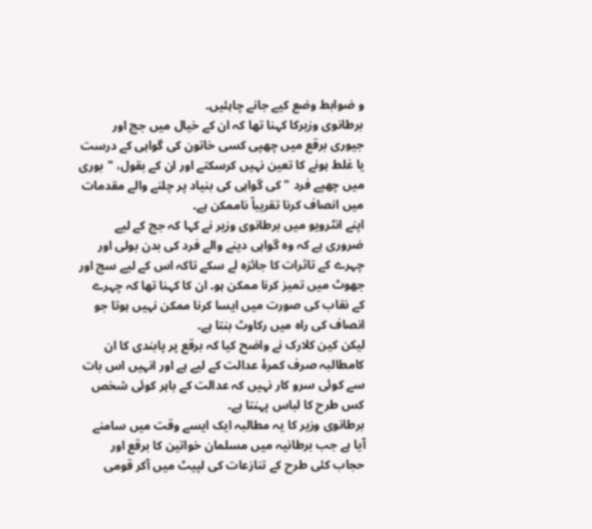و ضوابط وضع کیے جانے چاہئیں۔
برطانوی وزیرکا کہنا تھا کہ ان کے خیال میں جج اور جیوری برقع میں چھپی کسی خاتون کی گواہی کے درست یا غلط ہونے کا تعین نہیں کرسکتے اور ان کے بقول، "بوری میں چھپے فرد " کی گواہی کی بنیاد پر چلنے والے مقدمات میں انصاف کرنا تقریباً ناممکن ہے۔
اپنے انٹرویو میں برطانوی وزیر نے کہا کہ جج کے لیے ضروری ہے کہ وہ گواہی دینے والے فرد کی بدن بولی اور چہرے کے تاثرات کا جائزہ لے سکے تاکہ اس کے لیے سچ اور جھوٹ میں تمیز کرنا ممکن ہو۔ ان کا کہنا تھا کہ چہرے کے نقاب کی صورت میں ایسا کرنا ممکن نہیں ہوتا جو انصاف کی راہ میں رکاوٹ بنتا ہے۔
لیکن کین کلارک نے واضح کیا کہ برقع پر پابندی کا ان کامطالبہ صرف کمرۂ عدالت کے لیے ہے اور انہیں اس بات سے کوئی سرو کار نہیں کہ عدالت کے باہر کوئی شخص کس طرح کا لباس پہنتا ہے۔
برطانوی وزیر کا یہ مطالبہ ایک ایسے وقت میں سامنے آیا ہے جب برطانیہ میں مسلمان خواتین کا برقع اور حجاب کئی طرح کے تنازعات کی لپیٹ میں آکر قومی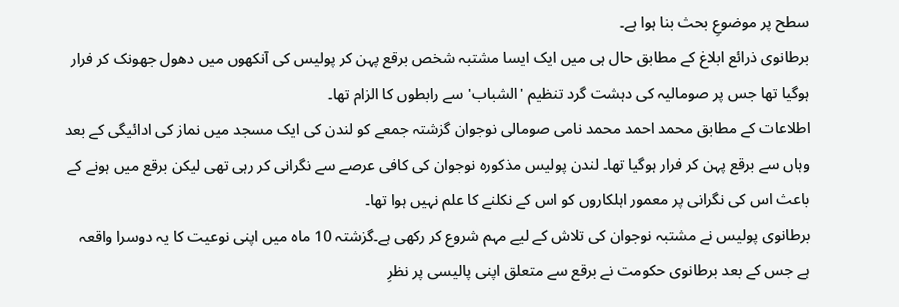سطح پر موضوعِ بحث بنا ہوا ہے۔
برطانوی ذرائع ابلاغ کے مطابق حال ہی میں ایک ایسا مشتبہ شخص برقع پہن کر پولیس کی آنکھوں میں دھول جھونک کر فرار ہوگیا تھا جس پر صومالیہ کی دہشت گرد تنظیم 'الشباب' سے رابطوں کا الزام تھا۔
اطلاعات کے مطابق محمد احمد محمد نامی صومالی نوجوان گزشتہ جمعے کو لندن کی ایک مسجد میں نماز کی ادائیگی کے بعد وہاں سے برقع پہن کر فرار ہوگیا تھا۔ لندن پولیس مذکورہ نوجوان کی کافی عرصے سے نگرانی کر رہی تھی لیکن برقع میں ہونے کے باعث اس کی نگرانی پر معمور اہلکاروں کو اس کے نکلنے کا علم نہیں ہوا تھا۔
برطانوی پولیس نے مشتبہ نوجوان کی تلاش کے لیے مہم شروع کر رکھی ہے۔گزشتہ 10 ماہ میں اپنی نوعیت کا یہ دوسرا واقعہ ہے جس کے بعد برطانوی حکومت نے برقع سے متعلق اپنی پالیسی پر نظرِ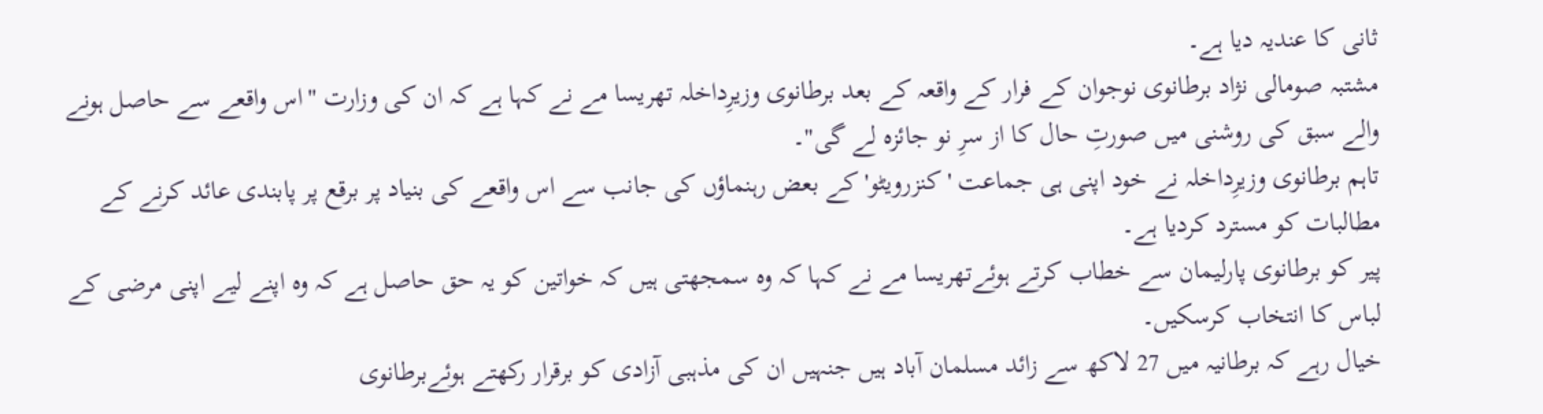ثانی کا عندیہ دیا ہے۔
مشتبہ صومالی نژاد برطانوی نوجوان کے فرار کے واقعہ کے بعد برطانوی وزیرِداخلہ تھریسا مے نے کہا ہے کہ ان کی وزارت "اس واقعے سے حاصل ہونے والے سبق کی روشنی میں صورتِ حال کا از سرِ نو جائزہ لے گی"۔
تاہم برطانوی وزیرِداخلہ نے خود اپنی ہی جماعت 'کنزرویٹو' کے بعض رہنماؤں کی جانب سے اس واقعے کی بنیاد پر برقع پر پابندی عائد کرنے کے مطالبات کو مسترد کردیا ہے۔
پیر کو برطانوی پارلیمان سے خطاب کرتے ہوئےتھریسا مے نے کہا کہ وہ سمجھتی ہیں کہ خواتین کو یہ حق حاصل ہے کہ وہ اپنے لیے اپنی مرضی کے لباس کا انتخاب کرسکیں۔
خیال رہے کہ برطانیہ میں 27 لاکھ سے زائد مسلمان آباد ہیں جنہیں ان کی مذہبی آزادی کو برقرار رکھتے ہوئےبرطانوی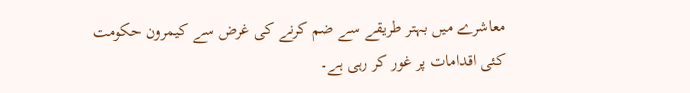معاشرے میں بہتر طریقے سے ضم کرنے کی غرض سے کیمرون حکومت کئی اقدامات پر غور کر رہی ہے۔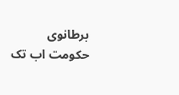برطانوی حکومت اب تک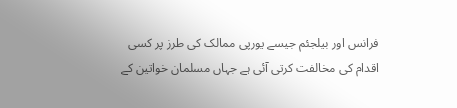فرانس اور بیلجئم جیسے یورپی ممالک کی طرز پر کسی اقدام کی مخالفت کرتی آئی ہے جہاں مسلمان خواتین کے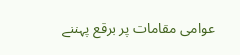عوامی مقامات پر برقع پہننے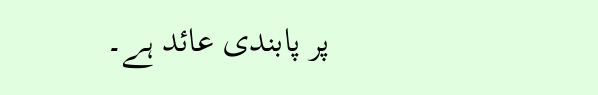پر پابندی عائد ہے۔